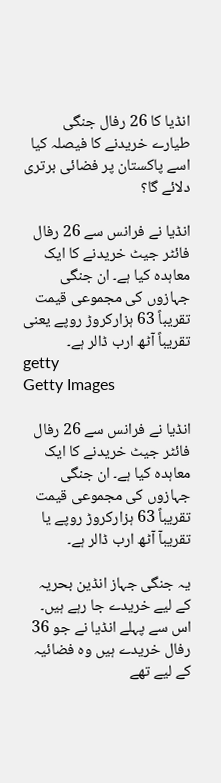انڈیا کا 26 رفال جنگی طیارے خریدنے کا فیصلہ کیا اسے پاکستان پر فضائی برتری دلائے گا؟

انڈیا نے فرانس سے 26 رفال فائٹر جیٹ خریدنے کا ایک معاہدہ کیا ہے۔ ان جنگی جہازوں کی مجموعی قیمت تقریباً 63 ہزارکروڑ روپے یعنی تقریباً آٹھ ارب ڈالر ہے۔
getty
Getty Images

انڈیا نے فرانس سے 26 رفال فائٹر جیٹ خریدنے کا ایک معاہدہ کیا ہے۔ ان جنگی جہازوں کی مجموعی قیمت تقریباً 63 ہزارکروڑ روپے یا تقریبآ آٹھ ارب ڈالر ہے۔

یہ جنگی جہاز انڈین بحریہ کے لیے خریدے جا رہے ہیں۔ اس سے پہلے انڈیا نے جو 36 رفال خریدے ہیں وہ فضائیہ کے لیے تھے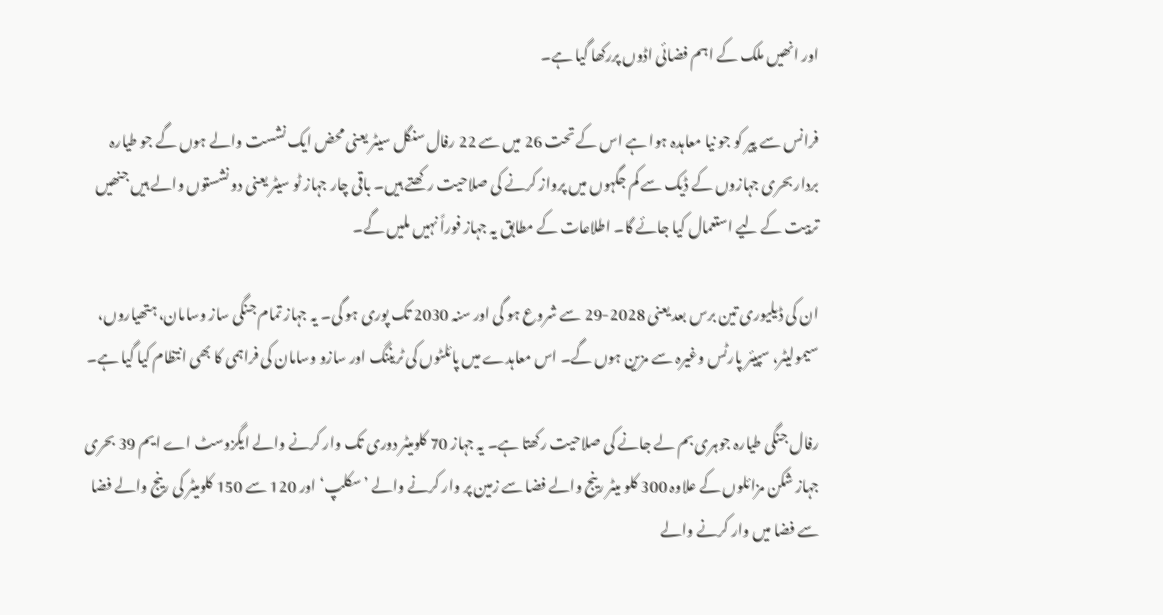اور انھیں ملک کے اہم فضائی اڈوں پررکھا گیا ہے۔

فرانس سے پیر کو جو نیا معاہدہ ہوا ہے اس کے تحت 26 میں سے 22 رفال سنگل سیٹر یعنی محض ایک نشست والے ہوں گے جو طیارہ بردار بحری جہازوں کے ڈیک سے کم جگہوں میں پرواز کرنے کی صلاحیت رکھتے ہیں۔ باقی چار جہاز ٹو سیٹر یعنی دو نشستوں والے ہیں جنھیں تربیت کے لیے استعمال کیا جائے گا۔ اطلاعات کے مطابق یہ جہاز فوراً نہیں ملیں گے۔

ان کی ڈیلیوری تین برس بعد یعنی 2028-29 سے شروع ہو گی اور سنہ 2030 تک پوری ہو گی۔ یہ جہاز تمام جنگی ساز وسامان، ہتھیاروں، سیمولیٹر، سپیئر پارٹس وغیرہ سے مزین ہوں گے۔ اس معاہدے میں پائلٹوں کی ٹریننگ اور سازو وسامان کی فراہمی کا بھی انتظام کیا گیا ہے۔

رفال جنگی طیارہ جوہری بم لے جانے کی صلاحیت رکھتا ہے۔ یہ جہاز 70 کلومیٹر دوری تک وار کرنے والے ایگزوسٹ اے ایم 39 بحری جہاز شکن مزائلوں کے علاوہ 300 کلو میٹر رینج والے فضا سے زمین پر وار کرنے والے ’سکلپ‘ اور 120 سے 150 کلومیٹر کی رینج والے فضا سے فضا میں وار کرنے والے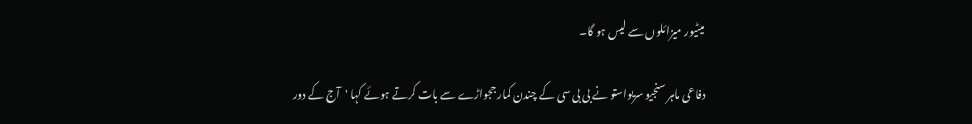میٹیور میزائلوں سے لیس ہو گا۔

دفاعی ماہر سنجیو سریواستو نے بی بی سی کے چندن کمار ججواڑے سے بات کرتے ہوئے کہا 'آج کے دور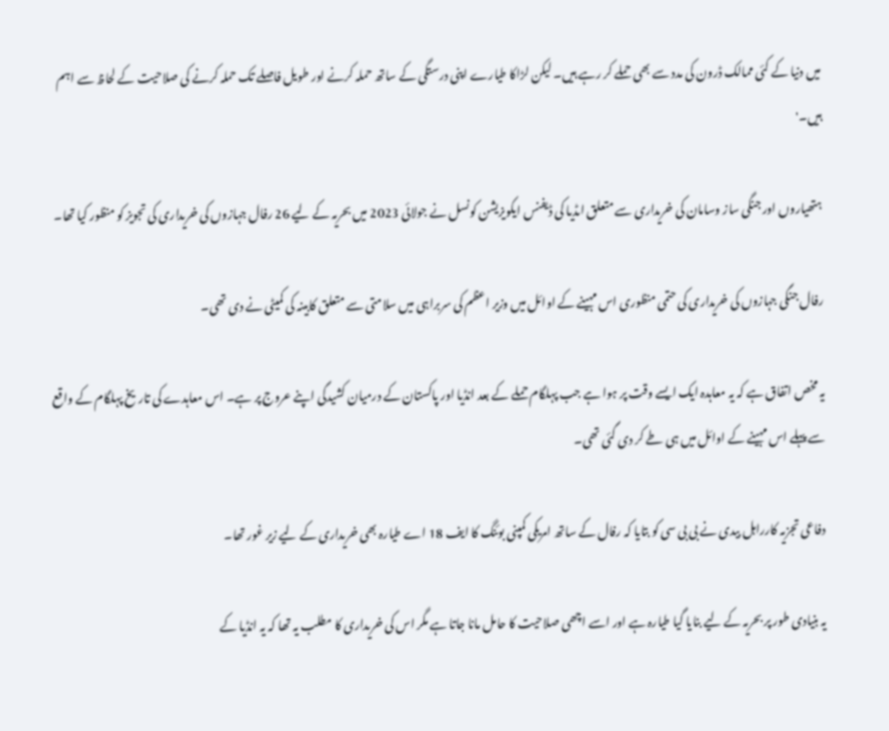میں دنیا کے کئی ممالک ڈرون کی مدد سے بھی حملے کر رہے ہیں۔ لیکن لڑاکا طیارے اپنی درستگی کے ساتھ حملہ کرنے اور طویل فاصلے تک حملہ کرنے کی صلاحیت کے لحاظ سے اہم ہیں۔'

ہتھیاروں اور جنگی ساز وسامان کی خریداری سے متعلق اںڈیا کی ڈیفنس ایکویزیشن کونسل نے جولائی 2023 میں بحریہ کے لیے 26 رفال جہازوں کی خریداری کی تجویز کو منظور کیا تھا۔

رفال جنگی جہازوں کی خریداری کی حتمی منظوری اس مہینے کے اوائل میں وزیر اعظم کی سربراہی میں سلامتی سے متعلق کابینہ کی کمیٹی نے دی تھی۔

یہ مخص اتفاق ہے کہ یہ معاہدہ ایک ایسے وقت پر ہوا ہے جب پہلگام حملے کے بعد انڈیا اور پاکستان کے درمیان کشیدگی اپنے عروج پر ہے۔ اس معاہدے کی تاریخ پہلگام کے واقع سے پہلے اس مہینے کے اوائل میں ہی طے کر دی گئی تھی۔

دفاعی تجزیہ کارراہل بیدی نے بی بی سی کو بتایا کہ رفال کے ساتھ امریکی کمپنی بوئنگ کا ایف 18 اے طیارہ بھی خریداری کے لیے زیر غور تھا۔

یہ بنیادی طور پر بحریہ کے لیے بنایا گیا طیارہ ہے اور اسے اچھی صلاحیت کا حامل مانا جاتا ہے مگر اس کی خریداری کا مطلب یہ تھا کہ یہ انڈیا کے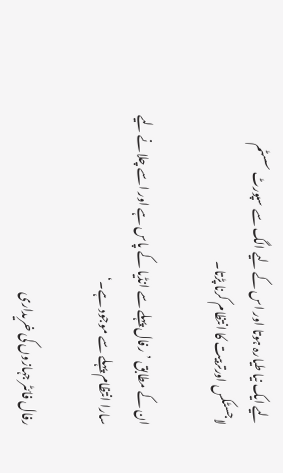لیے ایک نیا طیارہ ہوتا اور اس کے لیے الگ سے سپورٹ سسٹم لاجسٹکس اورتربیت کا انتظام کرنا پڑتا۔

ان کے مطابق ’رفال پہلے سے انڈیا کے پاس ہے اور اسے چلانے لیے سارا انتظام پہلے سے موجود ہے۔‘

رفال فائٹر جہازوں کی خریداری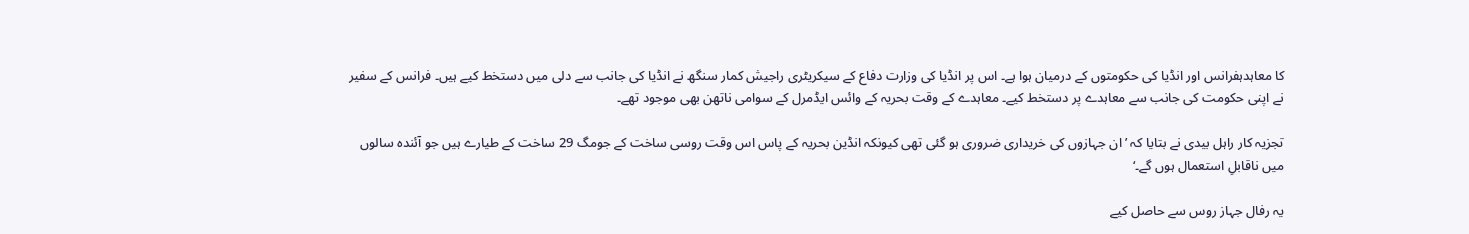کا معاہدہفرانس اور انڈیا کی حکومتوں کے درمیان ہوا ہے۔ اس پر انڈیا کی وزارت دفاع کے سیکریٹری راجیش کمار سنگھ نے انڈیا کی جانب سے دلی میں دستخط کیے ہیں۔ فرانس کے سفیر نے اپنی حکومت کی جانب سے معاہدے پر دستخط کیے۔ معاہدے کے وقت بحریہ کے وائس ایڈمرل کے سوامی ناتھن بھی موجود تھے۔

تجزیہ کار راہل بیدی نے بتایا کہ ’ان جہازوں کی خریداری ضروری ہو گئی تھی کیونکہ انڈین بحریہ کے پاس اس وقت روسی ساخت کے جومگ 29 ساخت کے طیارے ہیں جو آئندہ سالوں میں ناقابلِ استعمال ہوں گے۔‘

یہ رفال جہاز روس سے حاصل کیے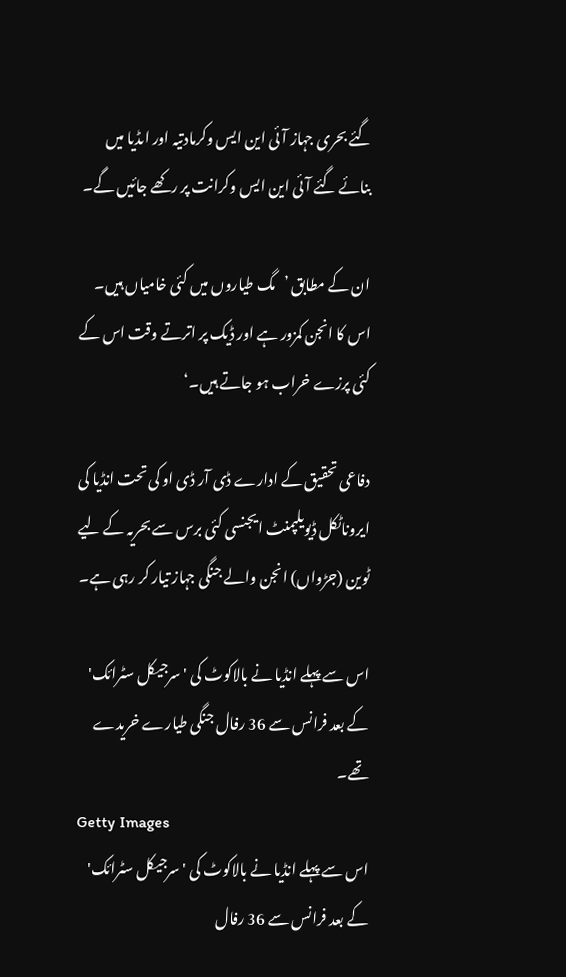گئے بحری جہاز آئی این ایس وکرمادتیہ اور اںڈیا میں بنائے گئے آئی این ایس وکرانت پر رکھے جائیں گے۔

ان کے مطابق ’مگ طیاروں میں کئی خامیاں ہیں۔ اس کا انجن کمزور ہے اور ڈیک پر اترتے وقت اس کے کئی پرزے خراب ہو جاتے ہیں۔‘

دفاعی تحقیق کے ادارے ڈی آر ڈی او کی تحت انڈیا کی ایروناٹکل ڈیویلپمنٹ ایجنسی کئی برس سے بحریہ کے لیے ٹوین (جڑواں) انجن والے جنگی جہاز تیار کر رہی ہے۔

اس سے پہلے انڈیا نے بالاکوٹ کی 'سرجیکل سٹرائک' کے بعد فرانس سے 36 رفال جنگی طیارے خریدے تھے۔
Getty Images
اس سے پہلے انڈیا نے بالاکوٹ کی 'سرجیکل سٹرائک' کے بعد فرانس سے 36 رفال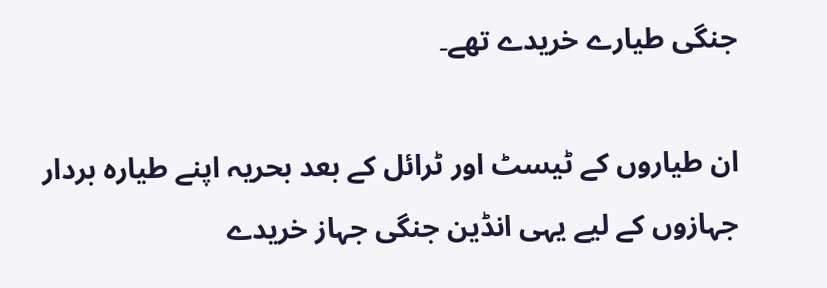جنگی طیارے خریدے تھے۔

ان طیاروں کے ٹیسٹ اور ٹرائل کے بعد بحریہ اپنے طیارہ بردار جہازوں کے لیے یہی انڈین جنگی جہاز خریدے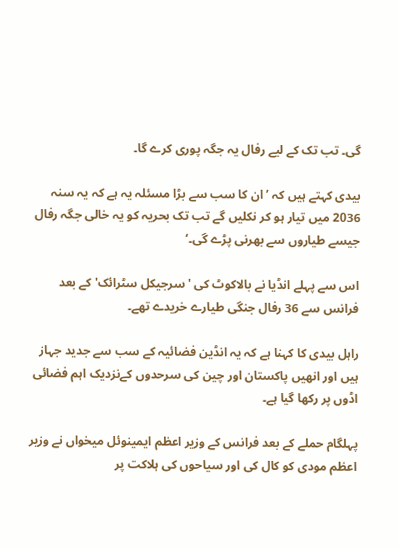گی۔ تب تک کے لیے رفال یہ جگہ پوری کرے گا۔

بیدی کہتے ہیں کہ ’ان کا سب سے بڑا مسئلہ یہ ہے کہ یہ سنہ 2036 میں تیار ہو کر نکلیں گے تب تک بحریہ کو یہ خالی جگہ رفال جیسے طیاروں سے بھرنی پڑے گی۔‘

اس سے پہلے انڈیا نے بالاکوٹ کی 'سرجیکل سٹرائک' کے بعد فرانس سے 36 رفال جنگی طیارے خریدے تھے۔

راہل بیدی کا کہنا ہے کہ یہ انڈین فضائیہ کے سب سے جدید جہاز ہیں اور انھیں پاکستان اور چین کی سرحدوں کےنزدیک اہم فضائی اڈوں پر رکھا گیا ہے۔

پہلگام حملے کے بعد فرانس کے وزیر اعظم ایمینوئل میخواں نے وزیر اعظم مودی کو کال کی اور سیاحوں کی ہلاکت پر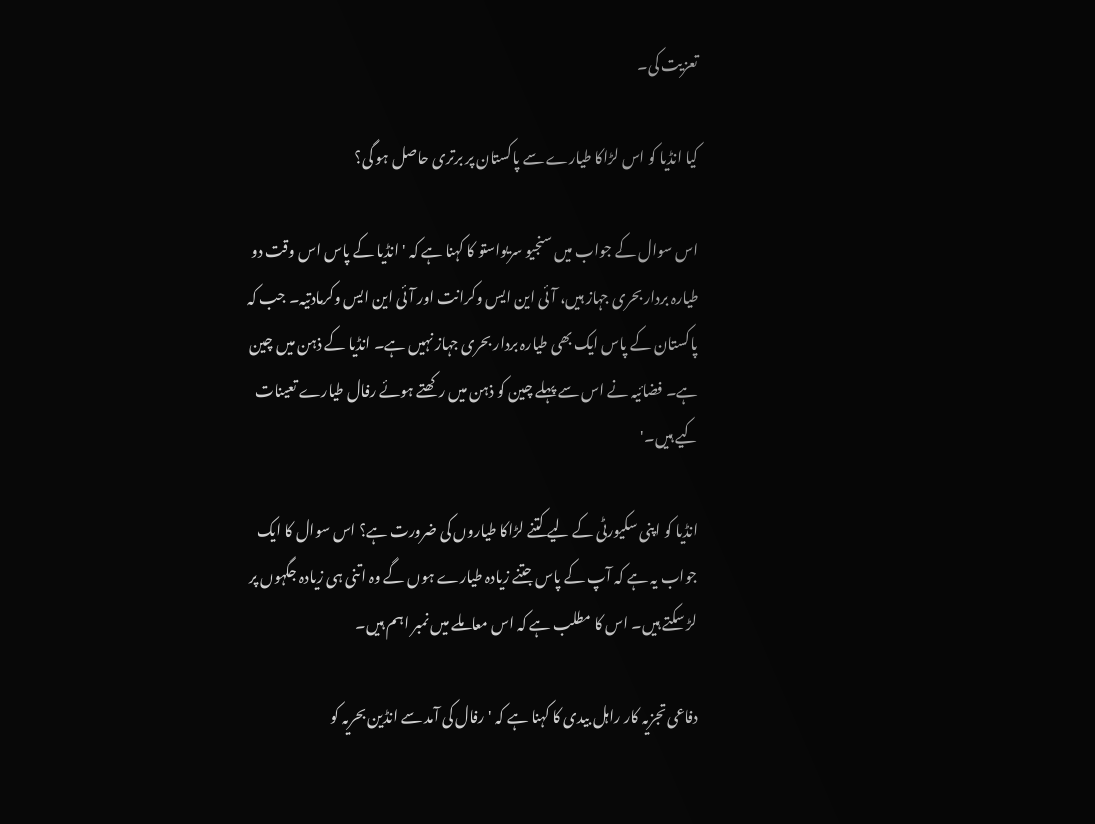تعزیت کی۔

کیا انڈیا کو اس لڑاکا طیارے سے پاکستان پر برتری حاصل ہو گی؟

اس سوال کے جواب میں سنجیو سریواستو کا کہنا ہے کہ 'انڈیا کے پاس اس وقت دو طیارہ بردار بحری جہاز ہیں، آئی این ایس وکرانت اور آئی این ایس وکرمادتیہ۔ جب کہ پاکستان کے پاس ایک بھی طیارہ بردار بحری جہاز نہیں ہے۔ انڈیا کے ذہن میں چین ہے۔ فضائیہ نے اس سے پہلے چین کو ذہن میں رکھتے ہوئے رفال طیارے تعینات کیے ہیں۔'

انڈیا کو اپنی سکیورٹی کے لیے کتنے لڑاکا طیاروں کی ضرورت ہے؟ اس سوال کا ایک جواب یہ ہے کہ آپ کے پاس جتنے زیادہ طیارے ہوں گے وہ اتنی ہی زیادہ جگہوں پر لڑ سکتے ہیں۔ اس کا مطلب ہے کہ اس معاملے میں نمبر اہم ہیں۔

دفاعی تجزیہ کار راہل بیدی کا کہنا ہے کہ 'رفال کی آمد سے انڈین بحریہ کو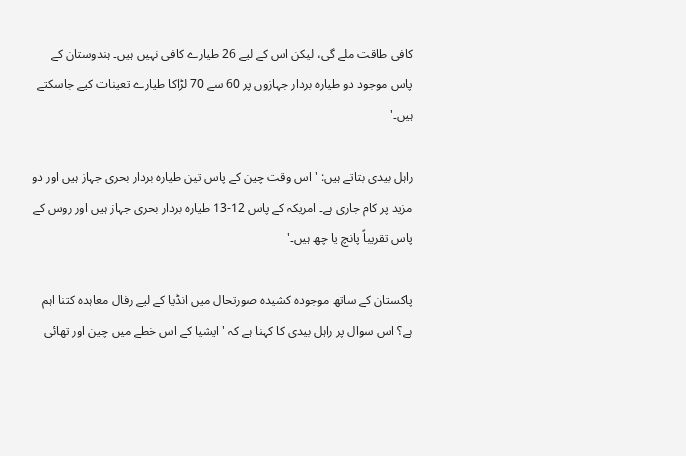کافی طاقت ملے گی، لیکن اس کے لیے 26 طیارے کافی نہیں ہیں۔ ہندوستان کے پاس موجود دو طیارہ بردار جہازوں پر 60 سے 70 لڑاکا طیارے تعینات کیے جاسکتے ہیں۔'

راہل بیدی بتاتے ہیں: 'اس وقت چین کے پاس تین طیارہ بردار بحری جہاز ہیں اور دو مزید پر کام جاری ہے۔ امریکہ کے پاس 12-13 طیارہ بردار بحری جہاز ہیں اور روس کے پاس تقریباً پانچ یا چھ ہیں۔'

پاکستان کے ساتھ موجودہ کشیدہ صورتحال میں انڈیا کے لیے رفال معاہدہ کتنا اہم ہے؟ اس سوال پر راہل بیدی کا کہنا ہے کہ 'ایشیا کے اس خطے میں چین اور تھائی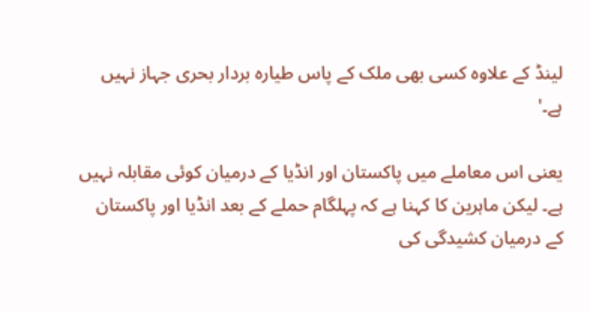لینڈ کے علاوہ کسی بھی ملک کے پاس طیارہ بردار بحری جہاز نہیں ہے۔'

یعنی اس معاملے میں پاکستان اور انڈیا کے درمیان کوئی مقابلہ نہیں ہے۔ لیکن ماہرین کا کہنا ہے کہ پہلگام حملے کے بعد انڈیا اور پاکستان کے درمیان کشیدگی کی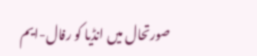صورتحال میں انڈیا کو رفال-ایم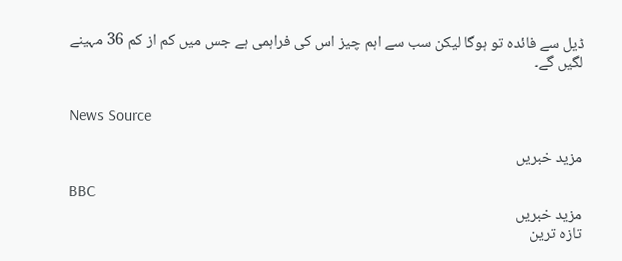ڈیل سے فائدہ تو ہوگا لیکن سب سے اہم چیز اس کی فراہمی ہے جس میں کم از کم 36 مہینے لگیں گے۔


News Source

مزید خبریں

BBC
مزید خبریں
تازہ ترین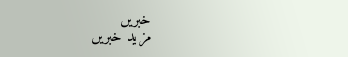خبریں
مزید خبریں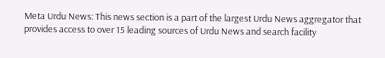Meta Urdu News: This news section is a part of the largest Urdu News aggregator that provides access to over 15 leading sources of Urdu News and search facility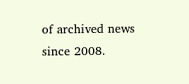of archived news since 2008.